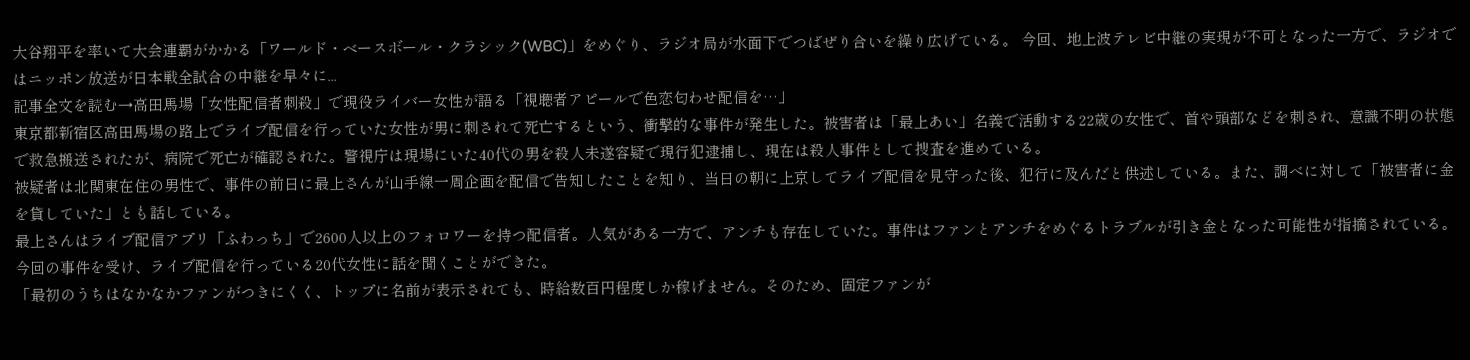大谷翔平を率いて大会連覇がかかる「ワールド・ベースボール・クラシック(WBC)」をめぐり、ラジオ局が水面下でつばぜり合いを繰り広げている。 今回、地上波テレビ中継の実現が不可となった一方で、ラジオではニッポン放送が日本戦全試合の中継を早々に...
記事全文を読む→高田馬場「女性配信者刺殺」で現役ライバー女性が語る「視聴者アピールで色恋匂わせ配信を…」
東京都新宿区高田馬場の路上でライブ配信を行っていた女性が男に刺されて死亡するという、衝撃的な事件が発生した。被害者は「最上あい」名義で活動する22歳の女性で、首や頭部などを刺され、意識不明の状態で救急搬送されたが、病院で死亡が確認された。警視庁は現場にいた40代の男を殺人未遂容疑で現行犯逮捕し、現在は殺人事件として捜査を進めている。
被疑者は北関東在住の男性で、事件の前日に最上さんが山手線一周企画を配信で告知したことを知り、当日の朝に上京してライブ配信を見守った後、犯行に及んだと供述している。また、調べに対して「被害者に金を貸していた」とも話している。
最上さんはライブ配信アプリ「ふわっち」で2600人以上のフォロワーを持つ配信者。人気がある一方で、アンチも存在していた。事件はファンとアンチをめぐるトラブルが引き金となった可能性が指摘されている。
今回の事件を受け、ライブ配信を行っている20代女性に話を聞くことができた。
「最初のうちはなかなかファンがつきにくく、トップに名前が表示されても、時給数百円程度しか稼げません。そのため、固定ファンが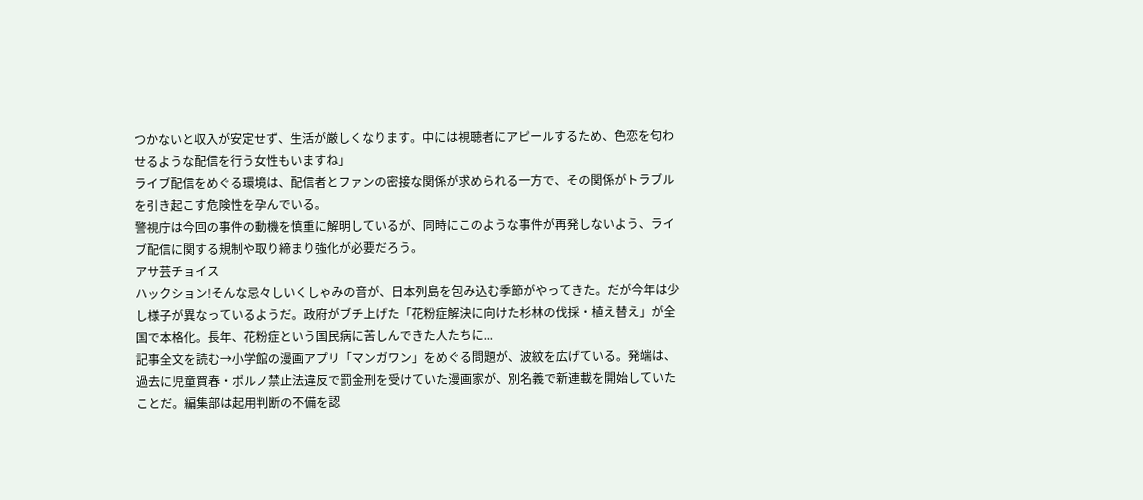つかないと収入が安定せず、生活が厳しくなります。中には視聴者にアピールするため、色恋を匂わせるような配信を行う女性もいますね」
ライブ配信をめぐる環境は、配信者とファンの密接な関係が求められる一方で、その関係がトラブルを引き起こす危険性を孕んでいる。
警視庁は今回の事件の動機を慎重に解明しているが、同時にこのような事件が再発しないよう、ライブ配信に関する規制や取り締まり強化が必要だろう。
アサ芸チョイス
ハックション!そんな忌々しいくしゃみの音が、日本列島を包み込む季節がやってきた。だが今年は少し様子が異なっているようだ。政府がブチ上げた「花粉症解決に向けた杉林の伐採・植え替え」が全国で本格化。長年、花粉症という国民病に苦しんできた人たちに...
記事全文を読む→小学館の漫画アプリ「マンガワン」をめぐる問題が、波紋を広げている。発端は、過去に児童買春・ポルノ禁止法違反で罰金刑を受けていた漫画家が、別名義で新連載を開始していたことだ。編集部は起用判断の不備を認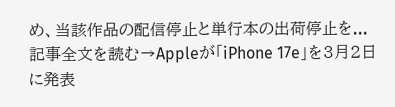め、当該作品の配信停止と単行本の出荷停止を...
記事全文を読む→Appleが「iPhone 17e」を3月2日に発表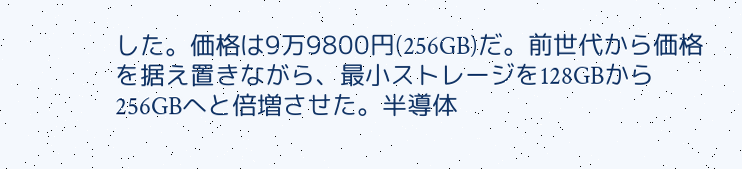した。価格は9万9800円(256GB)だ。前世代から価格を据え置きながら、最小ストレージを128GBから256GBへと倍増させた。半導体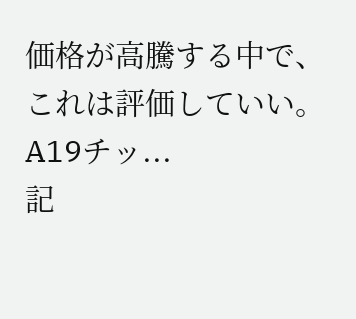価格が高騰する中で、これは評価していい。A19チッ...
記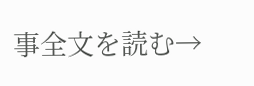事全文を読む→